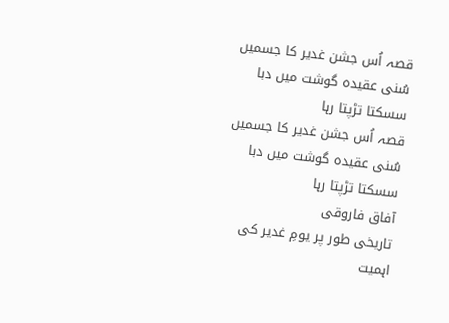قصہ اُس جشن غدیر کا جسمیں سُنی عقیدہ گوشت میں دبا سسکتا تڑپتا رہا
قصہ اُس جشن غدیر کا جسمیں سُنی عقیدہ گوشت میں دبا سسکتا تڑپتا رہا
آفاق فاروقی
تاریخی طور پر یومِ غدیر کی اہمیت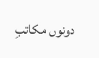دونوں مکاتبِ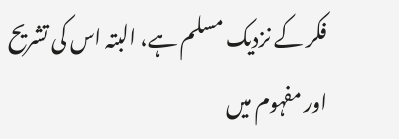فکر کے نزدیک مسلم ہے، البتہ اس کی تشریح اور مفہوم میں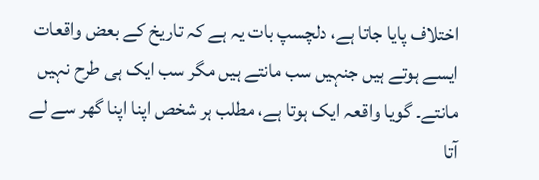اختلاف پایا جاتا ہے، دلچسپ بات یہ ہے کہ تاریخ کے بعض واقعات ایسے ہوتے ہیں جنہیں سب مانتے ہیں مگر سب ایک ہی طرح نہیں مانتے۔ گویا واقعہ ایک ہوتا ہے، مطلب ہر شخص اپنا اپنا گھر سے لے آتا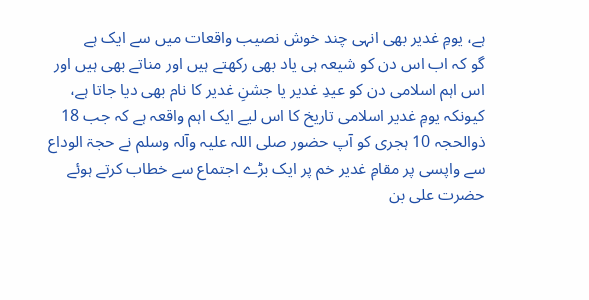ہے، یومِ غدیر بھی انہی چند خوش نصیب واقعات میں سے ایک ہے
گو کہ اب اس دن کو شیعہ ہی یاد بھی رکھتے ہیں اور مناتے بھی ہیں اور اس اہم اسلامی دن کو عیدِ غدیر یا جشنِ غدیر کا نام بھی دیا جاتا ہے، کیونکہ یومِ غدیر اسلامی تاریخ کا اس لیے ایک اہم واقعہ ہے کہ جب 18 ذوالحجہ 10 ہجری کو آپ حضور صلی اللہ علیہ وآلہ وسلم نے حجۃ الوداع سے واپسی پر مقامِ غدیر خم پر ایک بڑے اجتماع سے خطاب کرتے ہوئے حضرت علی بن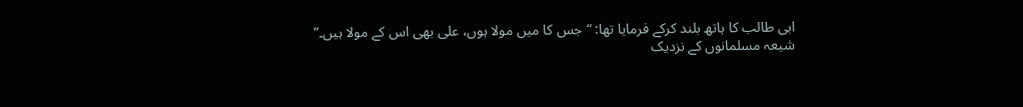ابی طالب کا ہاتھ بلند کرکے فرمایا تھا: “جس کا میں مولا ہوں، علی بھی اس کے مولا ہیں۔”
شیعہ مسلمانوں کے نزدیک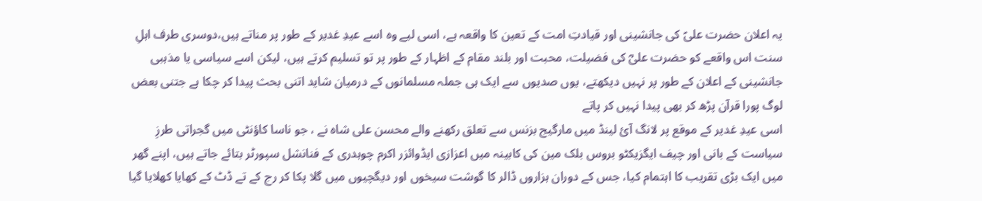یہ اعلان حضرت علیؑ کی جانشینی اور قیادتِ امت کے تعین کا واقعہ ہے، اسی لیے وہ اسے عیدِ غدیر کے طور پر مناتے ہیں،دوسری طرف اہلِ سنت اس واقعے کو حضرت علیؓ کی فضیلت، محبت اور بلند مقام کے اظہار کے طور پر تو تسلیم کرتے ہیں، لیکن اسے سیاسی یا مذہبی جانشینی کے اعلان کے طور پر نہیں دیکھتے، یوں صدیوں سے ایک ہی جملہ مسلمانوں کے درمیان شاید اتنی بحث پیدا کر چکا ہے جتنی بعض لوگ پورا قرآن پڑھ کر بھی پیدا نہیں کر پاتے
اسی عیدِ غدیر کے موقع پر لانگ آئ لینڈ میں مارگیج بزنس سے تعلق رکھنے والے محسن علی شاہ نے ، جو ناسا کاؤنٹی میں گجراتی طرزِ سیاست کے بانی اور چیف ایگزیکٹو بروس بلک مین کی کابینہ میں اعزازی ایڈوائزر اکرم چوہدری کے فنانشل سپورٹر بتائے جاتے ہیں، اپنے گھر میں ایک بڑی تقریب کا اہتمام کیا، جس کے دوران ہزاروں ڈالر کا گوشت سیخوں اور دیگچیوں میں گلا پکا کر رج کے تے ڈٹ کے کھایا کھلایا گیا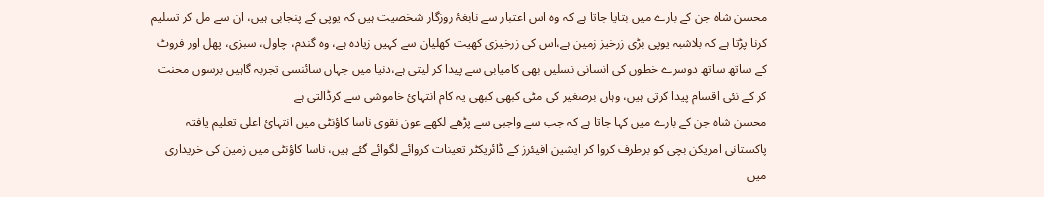محسن شاہ جن کے بارے میں بتایا جاتا ہے کہ وہ اس اعتبار سے نابغۂ روزگار شخصیت ہیں کہ یوپی کے پنجابی ہیں، ان سے مل کر تسلیم کرنا پڑتا ہے کہ بلاشبہ یوپی بڑی زرخیز زمین ہے،اس کی زرخیزی کھیت کھلیان سے کہیں زیادہ ہے، وہ گندم، چاول، سبزی، پھل اور فروٹ کے ساتھ ساتھ دوسرے خطوں کی انسانی نسلیں بھی کامیابی سے پیدا کر لیتی ہے،دنیا میں جہاں سائنسی تجربہ گاہیں برسوں محنت کر کے نئی اقسام پیدا کرتی ہیں، وہاں برصغیر کی مٹی کبھی کبھی یہ کام انتہائ خاموشی سے کرڈالتی ہے
محسن شاہ جن کے بارے میں کہا جاتا ہے کہ جب سے واجبی سے پڑھے لکھے عون نقوی ناسا کاؤنٹی میں انتہائ اعلی تعلیم یافتہ پاکستانی امریکن بچی کو برطرف کروا کر ایشین افیئرز کے ڈائریکٹر تعینات کروائے لگوائے گئے ہیں، ناسا کاؤنٹی میں زمین کی خریداری میں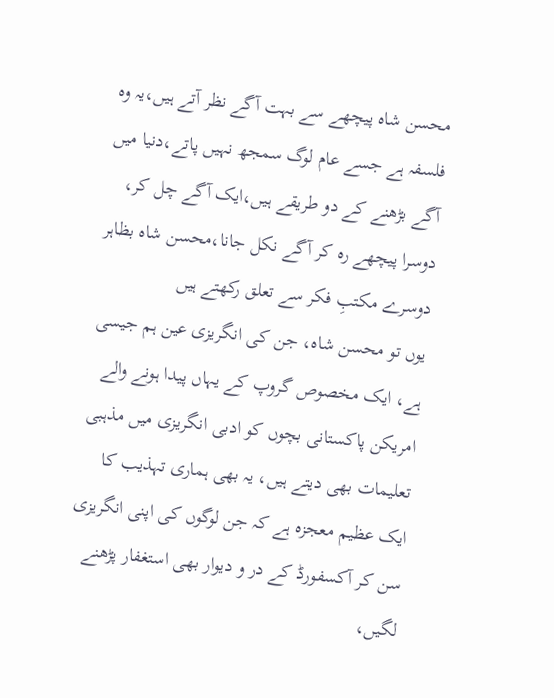محسن شاہ پیچھے سے بہت آگے نظر آتے ہیں،یہ وہ فلسفہ ہے جسے عام لوگ سمجھ نہیں پاتے،دنیا میں آگے بڑھنے کے دو طریقے ہیں،ایک آگے چل کر، دوسرا پیچھے رہ کر آگے نکل جانا،محسن شاہ بظاہر دوسرے مکتبِ فکر سے تعلق رکھتے ہیں
یوں تو محسن شاہ، جن کی انگریزی عین ہم جیسی ہے، ایک مخصوص گروپ کے یہاں پیدا ہونے والے امریکن پاکستانی بچوں کو ادبی انگریزی میں مذہبی تعلیمات بھی دیتے ہیں، یہ بھی ہماری تہذیب کا ایک عظیم معجزہ ہے کہ جن لوگوں کی اپنی انگریزی سن کر آکسفورڈ کے در و دیوار بھی استغفار پڑھنے لگیں،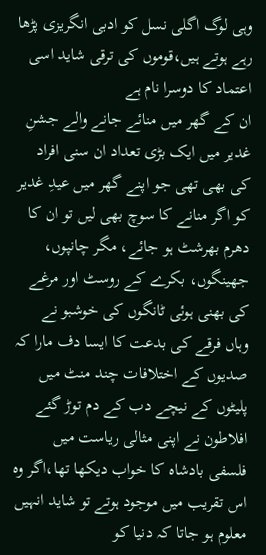وہی لوگ اگلی نسل کو ادبی انگریزی پڑھا رہے ہوتے ہیں،قوموں کی ترقی شاید اسی اعتماد کا دوسرا نام ہے
ان کے گھر میں منائے جانے والے جشنِ غدیر میں ایک بڑی تعداد ان سنی افراد کی بھی تھی جو اپنے گھر میں عیدِ غدیر کو اگر منانے کا سوچ بھی لیں تو ان کا دھرم بھرشٹ ہو جائے، مگر چانپوں، جھینگوں، بکرے کے روسٹ اور مرغے کی بھنی ہوئی ٹانگوں کی خوشبو نے وہاں فرقے کی بدعت کا ایسا دف مارا کہ صدیوں کے اختلافات چند منٹ میں پلیٹوں کے نیچے دب کے دم توڑ گئے
افلاطون نے اپنی مثالی ریاست میں فلسفی بادشاہ کا خواب دیکھا تھا،اگر وہ اس تقریب میں موجود ہوتے تو شاید انہیں معلوم ہو جاتا کہ دنیا کو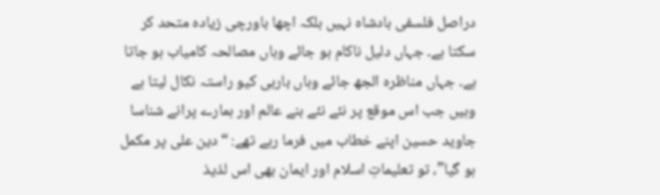دراصل فلسفی بادشاہ نہیں بلکہ اچھا باورچی زیادہ متحد کر سکتا ہے۔ جہاں دلیل ناکام ہو جائے وہاں مصالحہ کامیاب ہو جاتا ہے۔ جہاں مناظرہ الجھ جائے وہاں باربی کیو راستہ نکال لیتا ہے
وہیں جب اس موقع پر نئے نئے بنے عالم اور ہمارے پرانے شناسا جاوید حسین اپنے خطاب میں فرما رہے تھے: “دین علی پر مکمل ہو گیا”، تو تعلیماتِ اسلام اور ایمان بھی اس لذیذ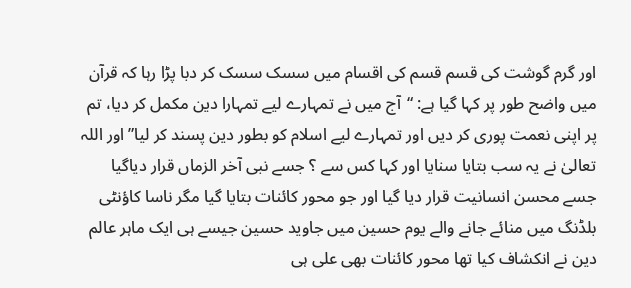اور گرم گوشت کی قسم قسم کی اقسام میں سسک سسک کر دبا پڑا رہا کہ قرآن میں واضح طور پر کہا گیا ہے: “آج میں نے تمہارے لیے تمہارا دین مکمل کر دیا، تم پر اپنی نعمت پوری کر دیں اور تمہارے لیے اسلام کو بطور دین پسند کر لیا” اور اللہ تعالیٰ نے یہ سب بتایا سنایا اور کہا کس سے ؟ جسے نبی آخر الزماں قرار دیاگیا جسے محسن انسانیت قرار دیا گیا اور جو محور کائنات بتایا گیا مگر ناسا کاؤنٹی بلڈنگ میں منائے جانے والے یوم حسین میں جاوید حسین جیسے ہی ایک ماہر عالم دین نے انکشاف کیا تھا محور کائنات بھی علی ہی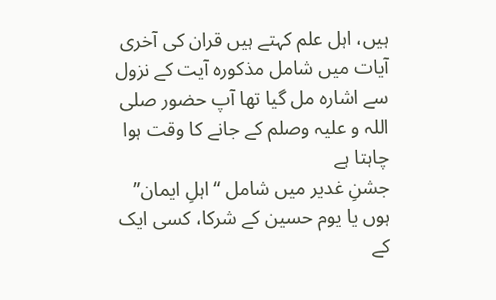ہیں، اہل علم کہتے ہیں قران کی آخری آیات میں شامل مذکورہ آیت کے نزول سے اشارہ مل گیا تھا آپ حضور صلی اللہ و علیہ وصلم کے جانے کا وقت ہوا چاہتا ہے
جشنِ غدیر میں شامل “اہلِ ایمان” ہوں یا یوم حسین کے شرکا، کسی ایک کے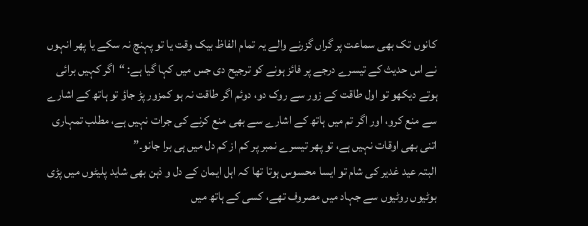کانوں تک بھی سماعت پر گراں گزرنے والے یہ تمام الفاظ بیک وقت یا تو پہنچ نہ سکے یا پھر انہوں نے اس حدیث کے تیسرے درجے پر فائز ہونے کو ترجیح دی جس میں کہا گیا ہے: “اگر کہیں برائی ہوتے دیکھو تو اول طاقت کے زور سے روک دو، دوئم اگر طاقت نہ ہو کمزور پڑ جاؤ تو ہاتھ کے اشارے سے منع کرو، اور اگر تم میں ہاتھ کے اشارے سے بھی منع کرنے کی جرات نہیں ہے، مطلب تمہاری اتنی بھی اوقات نہیں ہے، تو پھر تیسرے نمبر پر کم از کم دل میں ہی برا جانو۔”
البتہ عید غدیر کی شام تو ایسا محسوس ہوتا تھا کہ اہل ایمان کے دل و ذہن بھی شاید پلیٹوں میں پڑی بوٹیوں روٹیوں سے جہاد میں مصروف تھے، کسی کے ہاتھ میں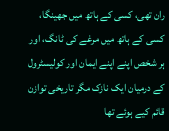ران تھی، کسی کے ہاتھ میں جھینگا، کسی کے ہاتھ میں مرغے کی ٹانگ، اور ہر شخص اپنے اپنے ایمان اور کولیسٹرول کے درمیان ایک نازک مگر تاریخی توازن قائم کیے ہوئے تھا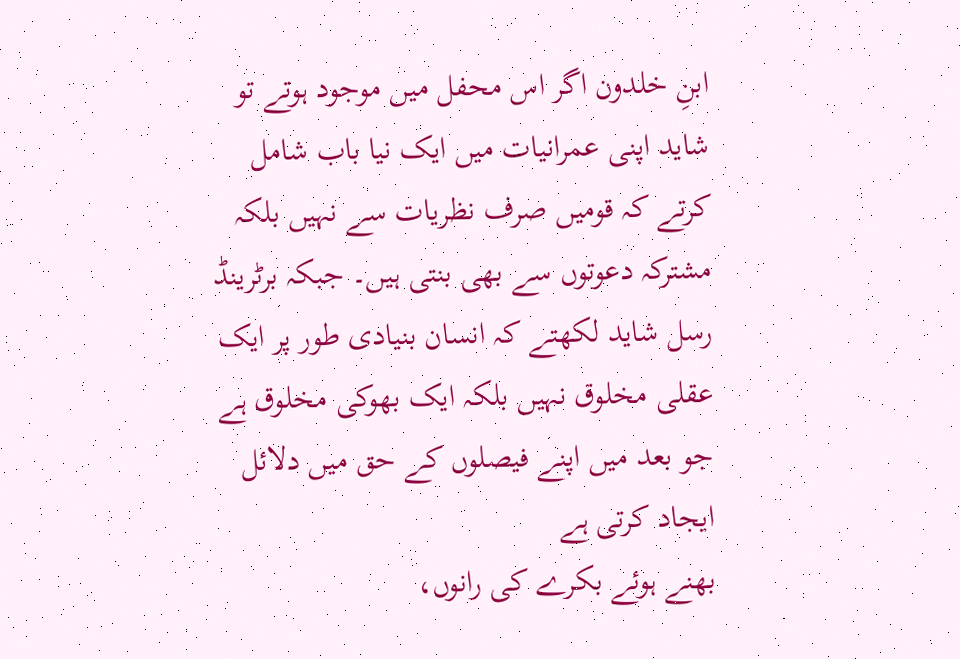ابنِ خلدون اگر اس محفل میں موجود ہوتے تو شاید اپنی عمرانیات میں ایک نیا باب شامل کرتے کہ قومیں صرف نظریات سے نہیں بلکہ مشترکہ دعوتوں سے بھی بنتی ہیں۔ جبکہ برٹرینڈ رسل شاید لکھتے کہ انسان بنیادی طور پر ایک عقلی مخلوق نہیں بلکہ ایک بھوکی مخلوق ہے جو بعد میں اپنے فیصلوں کے حق میں دلائل ایجاد کرتی ہے
بھنے ہوئے بکرے کی رانوں،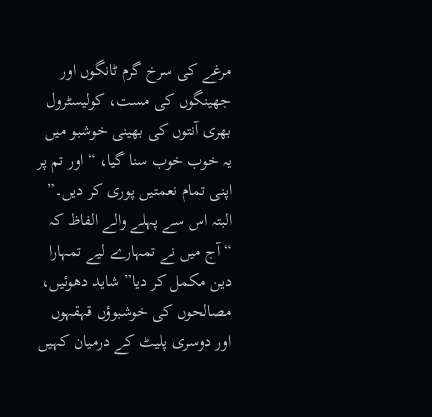مرغے کی سرخ گرم ٹانگوں اور جھینگوں کی مست، کولیسٹرول بھری آنتوں کی بھینی خوشبو میں یہ خوب خوب سنا گیا، “اور تم پر اپنی تمام نعمتیں پوری کر دیں۔” البتہ اس سے پہلے والے الفاظ کہ “آج میں نے تمہارے لیے تمہارا دین مکمل کر دیا” شاید دھوئیں، مصالحوں کی خوشبوؤں قہقہوں اور دوسری پلیٹ کے درمیان کہیں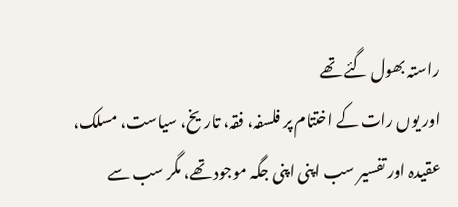راستہ بھول گئے تھے
اور یوں رات کے اختتام پر فلسفہ، فقہ، تاریخ، سیاست، مسلک، عقیدہ اور تفسیر سب اپنی اپنی جگہ موجود تھے، مگر سب سے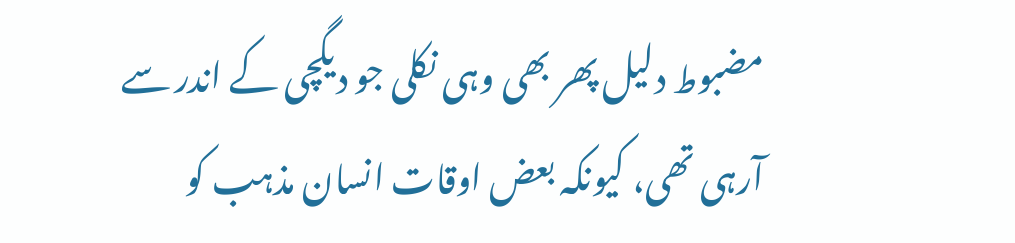مضبوط دلیل پھر بھی وہی نکلی جو دیگچی کے اندر سے آرہی تھی، کیونکہ بعض اوقات انسان مذہب کو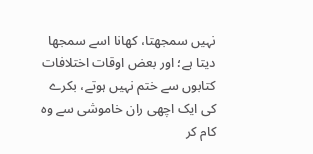نہیں سمجھتا، کھانا اسے سمجھا دیتا ہے؛ اور بعض اوقات اختلافات کتابوں سے ختم نہیں ہوتے، بکرے کی ایک اچھی ران خاموشی سے وہ کام کر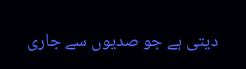دیتی ہے جو صدیوں سے جاری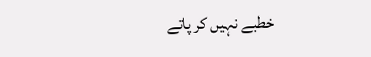خطبے نہیں کر پاتے